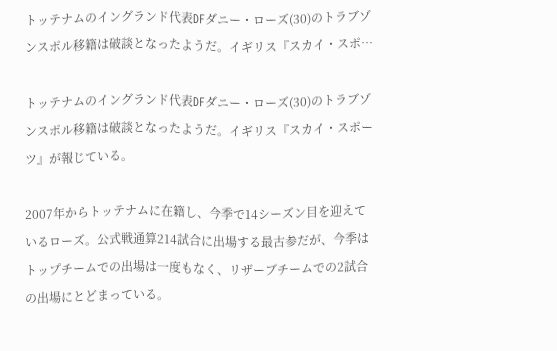トッテナムのイングランド代表DFダニー・ローズ(30)のトラブゾンスポル移籍は破談となったようだ。イギリス『スカイ・スポ…

トッテナムのイングランド代表DFダニー・ローズ(30)のトラブゾンスポル移籍は破談となったようだ。イギリス『スカイ・スポーツ』が報じている。

2007年からトッテナムに在籍し、今季で14シーズン目を迎えているローズ。公式戦通算214試合に出場する最古参だが、今季はトップチームでの出場は一度もなく、リザーブチームでの2試合の出場にとどまっている。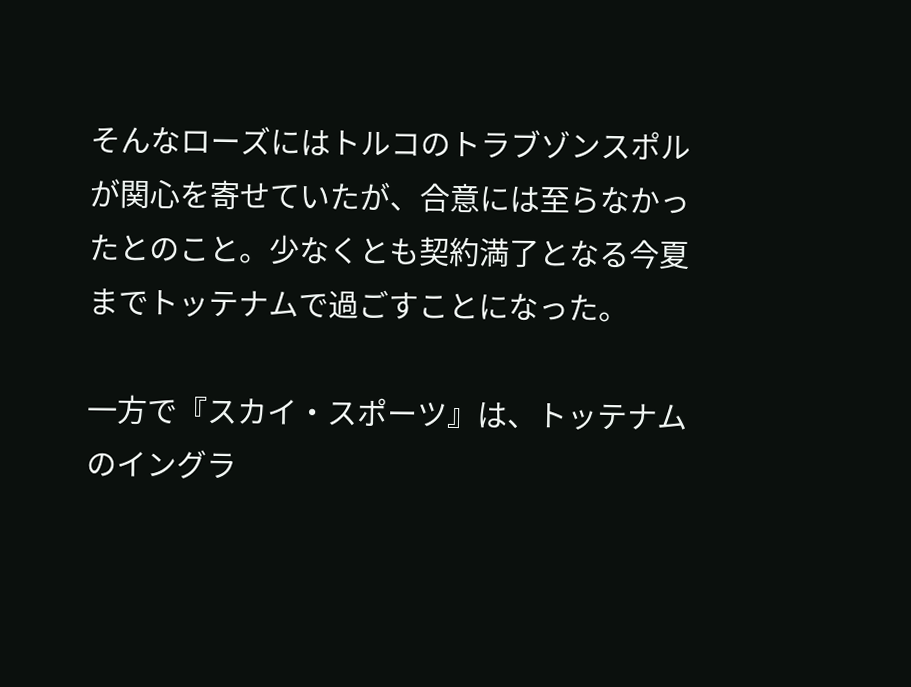そんなローズにはトルコのトラブゾンスポルが関心を寄せていたが、合意には至らなかったとのこと。少なくとも契約満了となる今夏までトッテナムで過ごすことになった。

一方で『スカイ・スポーツ』は、トッテナムのイングラ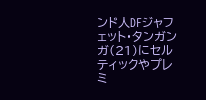ンド人DFジャフェット・タンガンガ(21)にセルティックやプレミ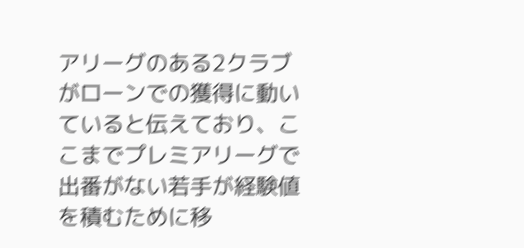アリーグのある2クラブがローンでの獲得に動いていると伝えており、ここまでプレミアリーグで出番がない若手が経験値を積むために移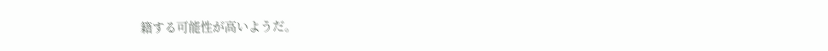籍する可能性が高いようだ。